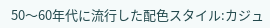50〜60年代に流行した配色スタイル:カジュ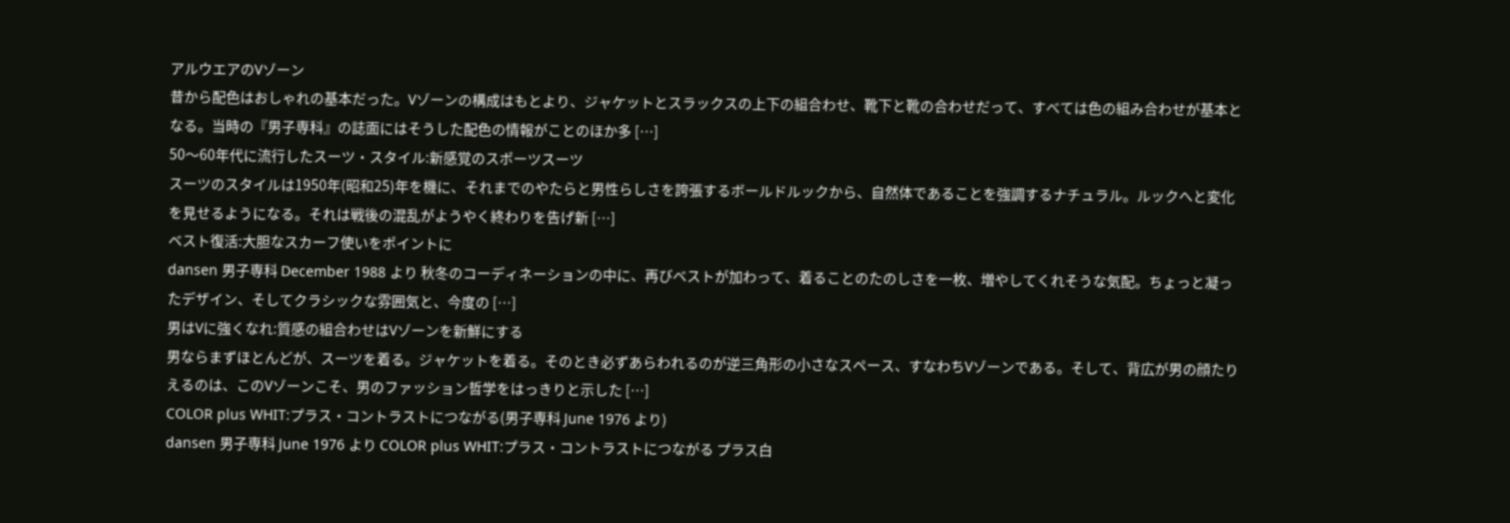アルウエアのVゾーン
昔から配色はおしゃれの基本だった。Vゾーンの構成はもとより、ジャケットとスラックスの上下の組合わせ、靴下と靴の合わせだって、すべては色の組み合わせが基本となる。当時の『男子専科』の誌面にはそうした配色の情報がことのほか多 […]
50〜60年代に流行したスーツ・スタイル:新感覚のスポーツスーツ
スーツのスタイルは1950年(昭和25)年を機に、それまでのやたらと男性らしさを誇張するボールドルックから、自然体であることを強調するナチュラル。ルックへと変化を見せるようになる。それは戦後の混乱がようやく終わりを告げ新 […]
ベスト復活:大胆なスカーフ使いをポイントに
dansen 男子専科 December 1988 より 秋冬のコーディネーションの中に、再びベストが加わって、着ることのたのしさを一枚、増やしてくれそうな気配。ちょっと凝ったデザイン、そしてクラシックな雰囲気と、今度の […]
男はVに強くなれ:質感の組合わせはVゾーンを新鮮にする
男ならまずほとんどが、スーツを着る。ジャケットを着る。そのとき必ずあらわれるのが逆三角形の小さなスペース、すなわちVゾーンである。そして、背広が男の顔たりえるのは、このVゾーンこそ、男のファッション哲学をはっきりと示した […]
COLOR plus WHIT:プラス・コントラストにつながる(男子専科 June 1976 より)
dansen 男子専科 June 1976 より COLOR plus WHIT:プラス・コントラストにつながる プラス白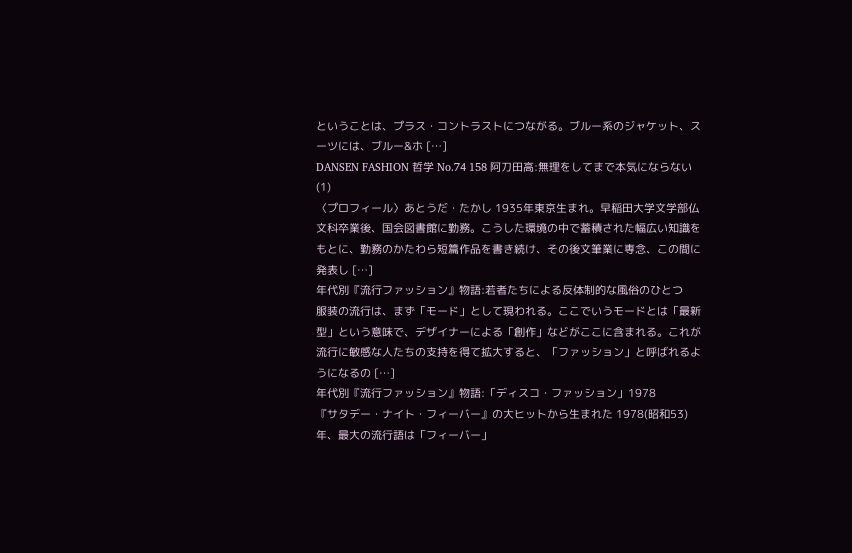ということは、プラス・コントラストにつながる。ブルー系のジャケット、スーツには、ブルー&ホ […]
DANSEN FASHION 哲学 No.74 158 阿刀田高:無理をしてまで本気にならない(1)
〈プロフィール〉あとうだ・たかし 1935年東京生まれ。早稲田大学文学部仏文科卒業後、国会図書館に勤務。こうした環境の中で蓄積された幅広い知識をもとに、勤務のかたわら短篇作品を書き続け、その後文筆業に専念、この間に発表し […]
年代別『流行ファッション』物語:若者たちによる反体制的な風俗のひとつ
服装の流行は、まず「モード」として現われる。ここでいうモードとは「最新型」という意味で、デザイナーによる「創作」などがここに含まれる。これが流行に敏感な人たちの支持を得て拡大すると、「ファッション」と呼ばれるようになるの […]
年代別『流行ファッション』物語:「ディスコ・ファッション」1978
『サタデー・ナイト・フィーバー』の大ヒットから生まれた 1978(昭和53)年、最大の流行語は「フィーバー」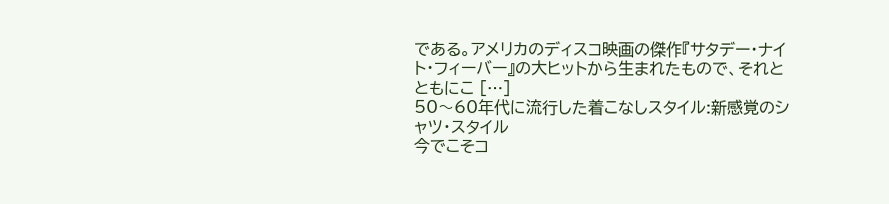である。アメリカのディスコ映画の傑作『サタデー・ナイト・フィーバー』の大ヒットから生まれたもので、それとともにこ […]
50〜60年代に流行した着こなしスタイル:新感覚のシャツ・スタイル
今でこそコ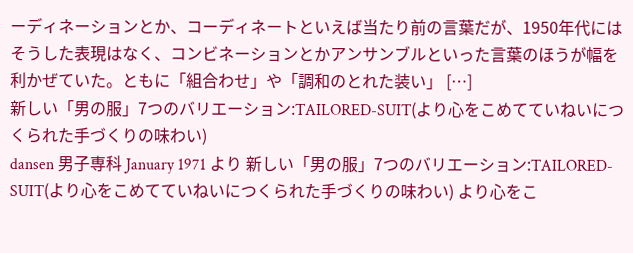ーディネーションとか、コーディネートといえば当たり前の言葉だが、1950年代にはそうした表現はなく、コンビネーションとかアンサンブルといった言葉のほうが幅を利かぜていた。ともに「組合わせ」や「調和のとれた装い」 […]
新しい「男の服」7つのバリエーション:TAILORED-SUIT(より心をこめてていねいにつくられた手づくりの味わい)
dansen 男子専科 January 1971 より 新しい「男の服」7つのバリエーション:TAILORED-SUIT(より心をこめてていねいにつくられた手づくりの味わい) より心をこ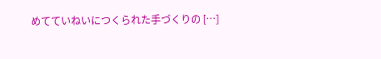めてていねいにつくられた手づくりの […]